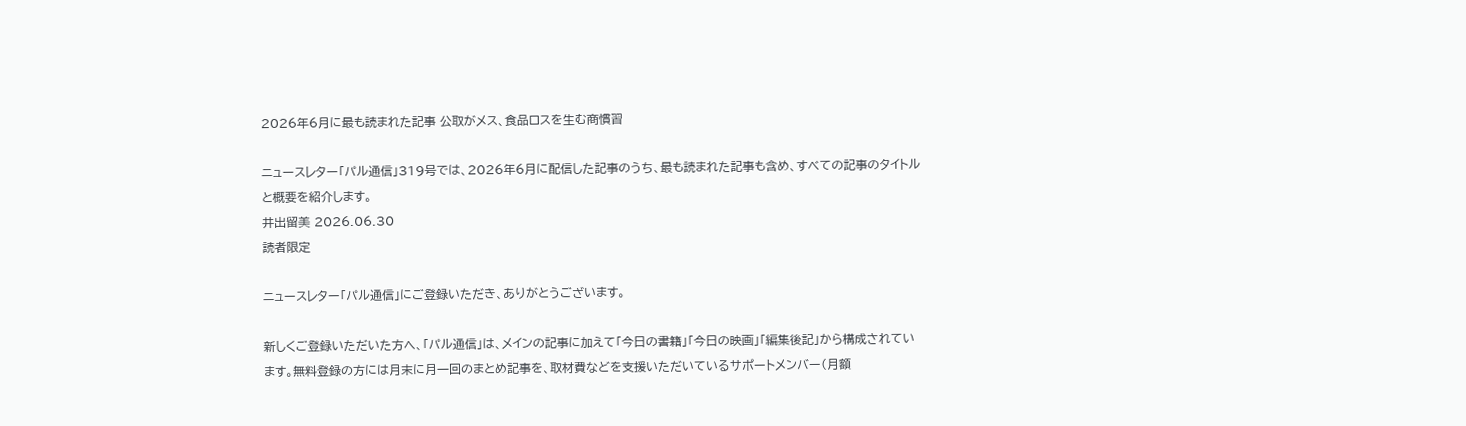2026年6月に最も読まれた記事 公取がメス、食品ロスを生む商慣習

ニュースレター「パル通信」319号では、2026年6月に配信した記事のうち、最も読まれた記事も含め、すべての記事のタイトルと概要を紹介します。
井出留美 2026.06.30
読者限定

ニュースレター「パル通信」にご登録いただき、ありがとうございます。

新しくご登録いただいた方へ、「パル通信」は、メインの記事に加えて「今日の書籍」「今日の映画」「編集後記」から構成されています。無料登録の方には月末に月一回のまとめ記事を、取材費などを支援いただいているサポートメンバー(月額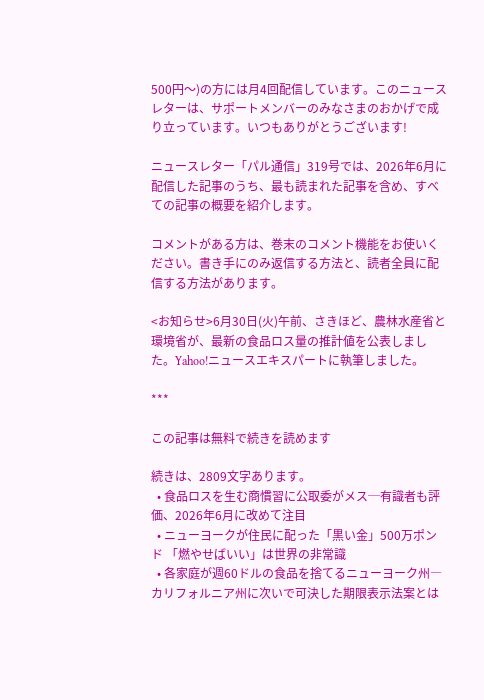500円〜)の方には月4回配信しています。このニュースレターは、サポートメンバーのみなさまのおかげで成り立っています。いつもありがとうございます!

ニュースレター「パル通信」319号では、2026年6月に配信した記事のうち、最も読まれた記事を含め、すべての記事の概要を紹介します。

コメントがある方は、巻末のコメント機能をお使いください。書き手にのみ返信する方法と、読者全員に配信する方法があります。

<お知らせ>6月30日(火)午前、さきほど、農林水産省と環境省が、最新の食品ロス量の推計値を公表しました。Yahoo!ニュースエキスパートに執筆しました。

***

この記事は無料で続きを読めます

続きは、2809文字あります。
  • 食品ロスを生む商慣習に公取委がメス─有識者も評価、2026年6月に改めて注目
  • ニューヨークが住民に配った「黒い金」500万ポンド 「燃やせばいい」は世界の非常識
  • 各家庭が週60ドルの食品を捨てるニューヨーク州―カリフォルニア州に次いで可決した期限表示法案とは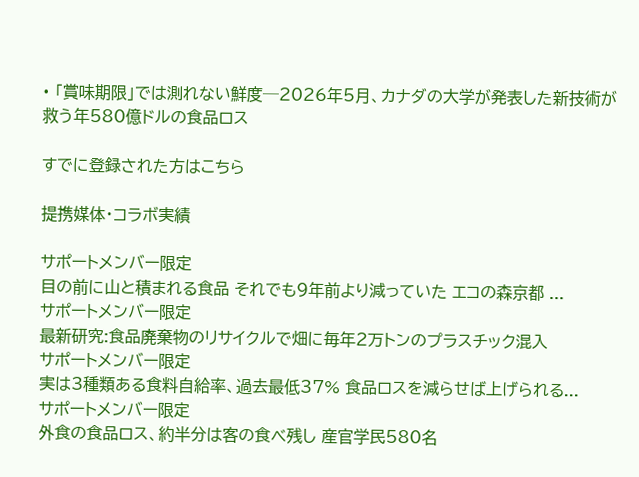• 「賞味期限」では測れない鮮度─2026年5月、カナダの大学が発表した新技術が救う年580億ドルの食品ロス

すでに登録された方はこちら

提携媒体・コラボ実績

サポートメンバー限定
目の前に山と積まれる食品 それでも9年前より減っていた エコの森京都 ...
サポートメンバー限定
最新研究:食品廃棄物のリサイクルで畑に毎年2万トンのプラスチック混入
サポートメンバー限定
実は3種類ある食料自給率、過去最低37% 食品ロスを減らせば上げられる...
サポートメンバー限定
外食の食品ロス、約半分は客の食べ残し 産官学民580名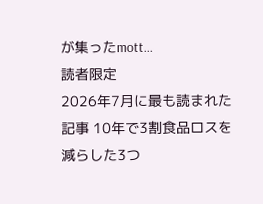が集ったmott...
読者限定
2026年7月に最も読まれた記事 10年で3割食品ロスを減らした3つ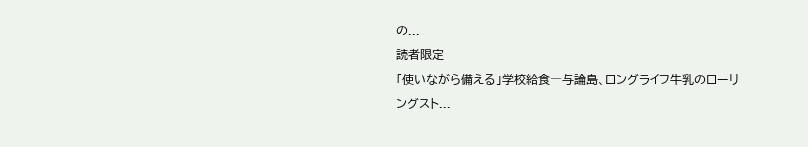の...
読者限定
「使いながら備える」学校給食―与論島、ロングライフ牛乳のローリングスト...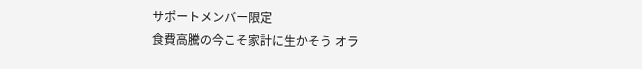サポートメンバー限定
食費高騰の今こそ家計に生かそう オラ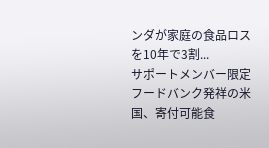ンダが家庭の食品ロスを10年で3割...
サポートメンバー限定
フードバンク発祥の米国、寄付可能食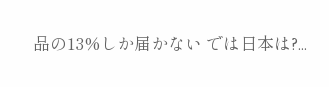品の13%しか届かない では日本は?...